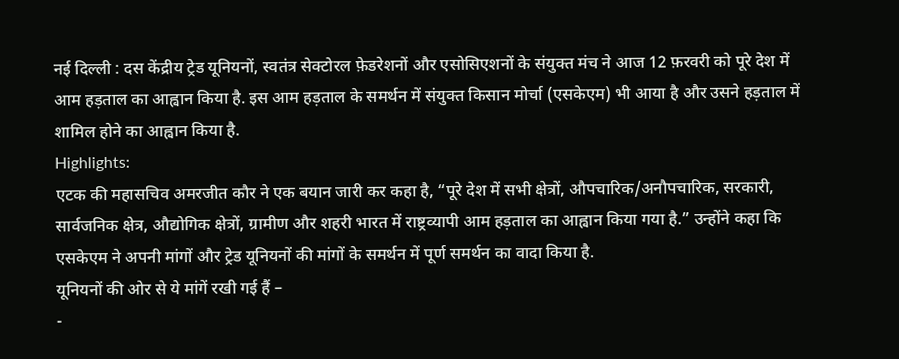नई दिल्ली : दस केंद्रीय ट्रेड यूनियनों, स्वतंत्र सेक्टोरल फ़ेडरेशनों और एसोसिएशनों के संयुक्त मंच ने आज 12 फ़रवरी को पूरे देश में आम हड़ताल का आह्वान किया है. इस आम हड़ताल के समर्थन में संयुक्त किसान मोर्चा (एसकेएम) भी आया है और उसने हड़ताल में शामिल होने का आह्वान किया है.
Highlights:
एटक की महासचिव अमरजीत कौर ने एक बयान जारी कर कहा है, “पूरे देश में सभी क्षेत्रों, औपचारिक/अनौपचारिक, सरकारी, सार्वजनिक क्षेत्र, औद्योगिक क्षेत्रों, ग्रामीण और शहरी भारत में राष्ट्रव्यापी आम हड़ताल का आह्वान किया गया है.” उन्होंने कहा कि एसकेएम ने अपनी मांगों और ट्रेड यूनियनों की मांगों के समर्थन में पूर्ण समर्थन का वादा किया है.
यूनियनों की ओर से ये मांगें रखी गई हैं –
-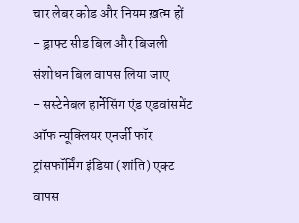चार लेबर कोड और नियम ख़त्म हों
- ड्राफ्ट सीड बिल और बिजली संशोधन बिल वापस लिया जाए
- सस्टेनेबल हार्नेसिंग एंड एडवांसमेंट ऑफ न्यूक्लियर एनर्जी फॉर ट्रांसफॉर्मिंग इंडिया (शांति) एक्ट वापस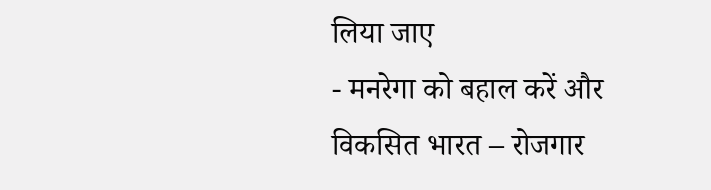लिया जाए
- मनरेगा को बहाल करें और विकसित भारत – रोजगार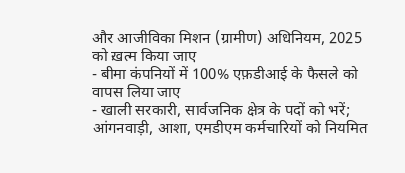और आजीविका मिशन (ग्रामीण) अधिनियम, 2025 को ख़त्म किया जाए
- बीमा कंपनियों में 100% एफ़डीआई के फैसले को वापस लिया जाए
- खाली सरकारी, सार्वजनिक क्षेत्र के पदों को भरें; आंगनवाड़ी, आशा, एमडीएम कर्मचारियों को नियमित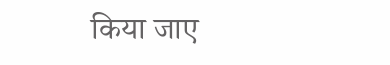किया जाए